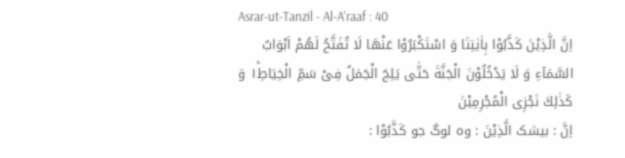Asrar-ut-Tanzil - Al-A'raaf : 40
اِنَّ الَّذِیْنَ كَذَّبُوْا بِاٰیٰتِنَا وَ اسْتَكْبَرُوْا عَنْهَا لَا تُفَتَّحُ لَهُمْ اَبْوَابُ السَّمَآءِ وَ لَا یَدْخُلُوْنَ الْجَنَّةَ حَتّٰى یَلِجَ الْجَمَلُ فِیْ سَمِّ الْخِیَاطِ١ؕ وَ كَذٰلِكَ نَجْزِی الْمُجْرِمِیْنَ
اِنَّ : بیشک الَّذِيْنَ : وہ لوگ جو كَذَّبُوْا :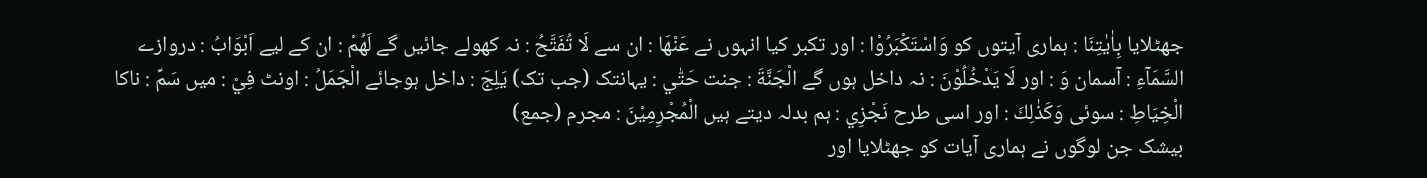جھٹلایا بِاٰيٰتِنَا : ہماری آیتوں کو وَاسْتَكْبَرُوْا : اور تکبر کیا انہوں نے عَنْهَا : ان سے لَا تُفَتَّحُ : نہ کھولے جائیں گے لَهُمْ : ان کے لیے اَبْوَابُ : دروازے السَّمَآءِ : آسمان وَ : اور لَا يَدْخُلُوْنَ : نہ داخل ہوں گے الْجَنَّةَ : جنت حَتّٰي : یہانتک (جب تک) يَلِجَ : داخل ہوجائے الْجَمَلُ : اونٹ فِيْ : میں سَمِّ : ناکا الْخِيَاطِ : سوئی وَكَذٰلِكَ : اور اسی طرح نَجْزِي : ہم بدلہ دیتے ہیں الْمُجْرِمِيْنَ : مجرم (جمع)
بیشک جن لوگوں نے ہماری آیات کو جھٹلایا اور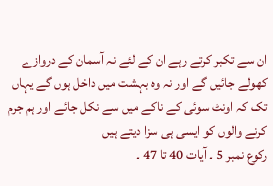ان سے تکبر کرتے رہے ان کے لئے نہ آسمان کے دروازے کھولے جائیں گے اور نہ وہ بہشت میں داخل ہوں گے یہاں تک کہ اونٹ سوئی کے ناکے میں سے نکل جائے اور ہم جرم کرنے والوں کو ایسی ہی سزا دیتے ہیں
رکوع نمبر 5 ۔ آیات 40 تا 47 ۔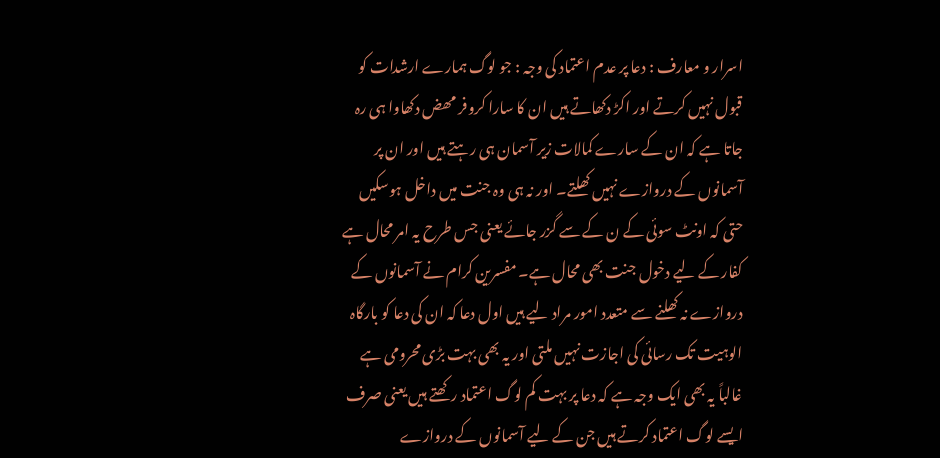اسرار و معارف : دعا پر عدم اعتماد کی وجہ : جو لوگ ہمارے ارشدات کو قبول نہیں کرتے اور اکڑ دکھاتے ہیں ان کا سارا کروفر مھض دکھاوا ہی رہ جاتا ہے کہ ان کے سارے کمالات زیر آسمان ہی رہتے ہیں اور ان پر آسمانوں کے دروازے نہیں کھلتے۔ اور نہ ہی وہ جنت میں داخل ہوسکیں حتی کہ اونٹ سوئی کے ن کے سے گزر جائے یعنی جس طرح یہ امر محال ہے کفار کے لیے دخول جنت بھی محال ہے۔ مفسرین کرام نے آسمانوں کے دروازے نہ کھلنے سے متعدد امور مراد لیے ہیں اول دعا کہ ان کی دعا کو بارگاہ الوہیت تک رسائی کی اجازت نہیں ملتی اور یہ بھی بہت بڑی محرومی ہے غالباً یہ بھی ایک وجہ ہے کہ دعا پر بہت کم لوگ اعتماد رکھتے ہیں یعنی صرف ایسے لوگ اعتماد کرتے ہیں جن کے لیے آسمانوں کے دروازے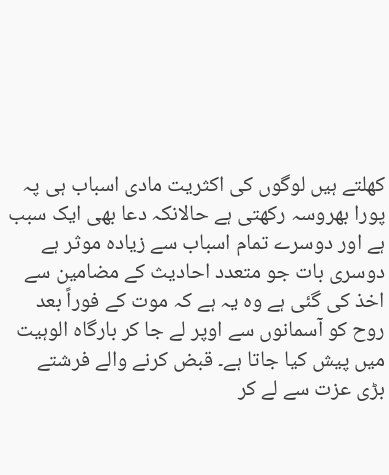کھلتے ہیں لوگوں کی اکثریت مادی اسباب ہی پہ پورا بھروسہ رکھتی ہے حالانکہ دعا بھی ایک سبب ہے اور دوسرے تمام اسباب سے زیادہ موثر ہے دوسری بات جو متعدد احادیث کے مضامین سے اخذ کی گئی ہے وہ یہ ہے کہ موت کے فوراً بعد روح کو آسمانوں سے اوپر لے جا کر بارگاہ الوہیت میں پیش کیا جاتا ہے۔ قبض کرنے والے فرشتے بڑی عزت سے لے کر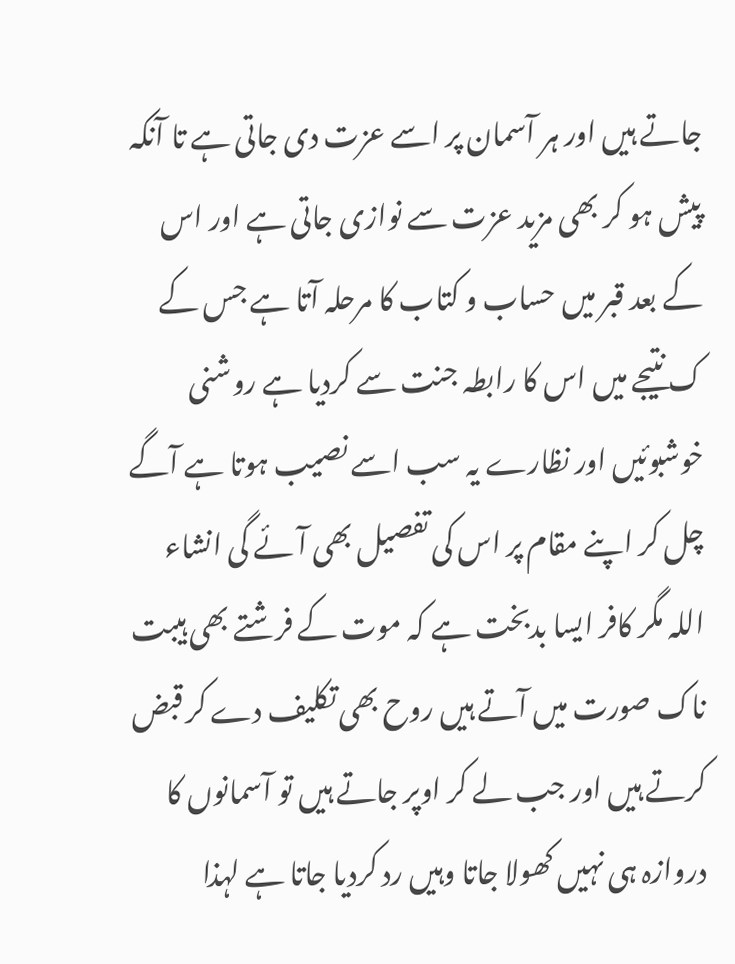جاتے ہیں اور ہر آسمان پر اسے عزت دی جاتی ہے تا آنکہ پیش ہو کر بھی مزید عزت سے نوازی جاتی ہے اور اس کے بعد قبر میں حساب و کتاب کا مرحلہ آتا ہے جس کے ک نتیجے میں اس کا رابطہ جنت سے کردیا ہے روشنی خوشبوئیں اور نظارے یہ سب اسے نصیب ہوتا ہے آگے چل کر اپنے مقام پر اس کی تفصیل بھی آئے گی انشاء اللہ مگر کافر ایسا بدبخت ہے کہ موت کے فرشتے بھی ہیبت ناک صورت میں آتے ہیں روح بھی تکلیف دے کر قبض کرتے ہیں اور جب لے کر اوپر جاتے ہیں تو آسمانوں کا دروازہ ہی نہیں کھولا جاتا وہیں رد کردیا جاتا ہے لہذا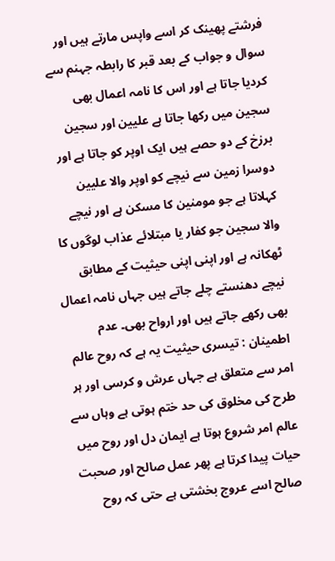فرشتے پھینک کر اسے واپس مارتے ہیں اور سوال و جواب کے بعد قبر کا رابطہ جہنم سے کردیا جاتا ہے اور اس کا نامہ اعمال بھی سجین میں رکھا جاتا ہے علیین اور سجین برزخ کے دو حصے ہیں ایک اوپر کو جاتا ہے اور دوسرا زمین سے نیچے کو اوپر والا علیین کہلاتا ہے جو مومنین کا مسکن ہے اور نیچے والا سجین جو کفار یا مبتلائے عذاب لوگوں کا ٹھکانہ ہے اور اپنی اپنی حیثیت کے مطابق نیچے دھنستے چلے جاتے ہیں جہاں نامہ اعمال بھی رکھے جاتے ہیں اور ارواح بھی۔ عدم اطمینان : تیسری حیثیت یہ ہے کہ روح عالم امر سے متعلق ہے جہاں عرش و کرسی اور ہر طرح کی مخلوق کی حد ختم ہوتی ہے وہاں سے عالم امر شروع ہوتا ہے ایمان دل اور روح میں حیات پیدا کرتا ہے پھر عمل صالح اور صحبت صالح اسے عروج بخشتی ہے حتی کہ روح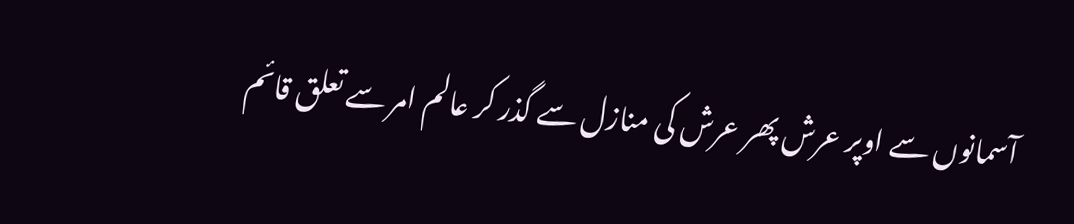آسمانوں سے اوپر عرش پھر عرش کی منازل سے گذر کر عالم امر سے تعلق قائم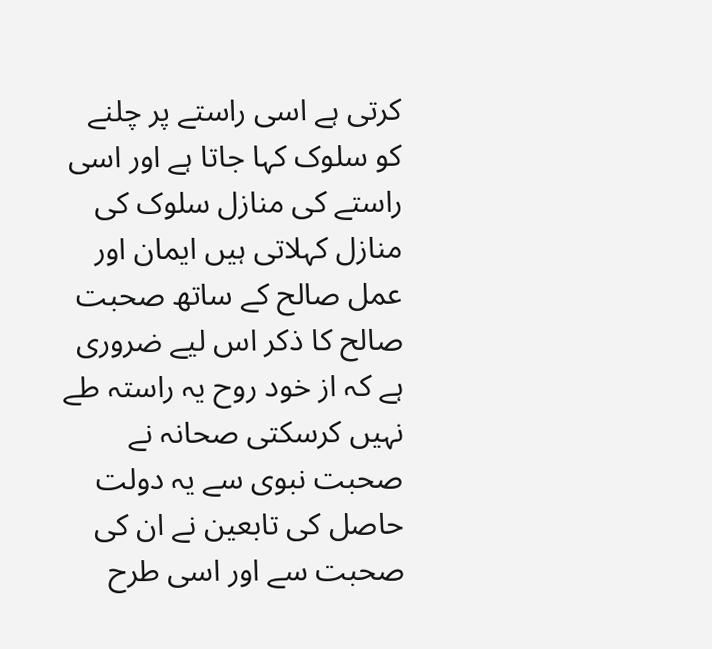کرتی ہے اسی راستے پر چلنے کو سلوک کہا جاتا ہے اور اسی راستے کی منازل سلوک کی منازل کہلاتی ہیں ایمان اور عمل صالح کے ساتھ صحبت صالح کا ذکر اس لیے ضروری ہے کہ از خود روح یہ راستہ طے نہیں کرسکتی صحانہ نے صحبت نبوی سے یہ دولت حاصل کی تابعین نے ان کی صحبت سے اور اسی طرح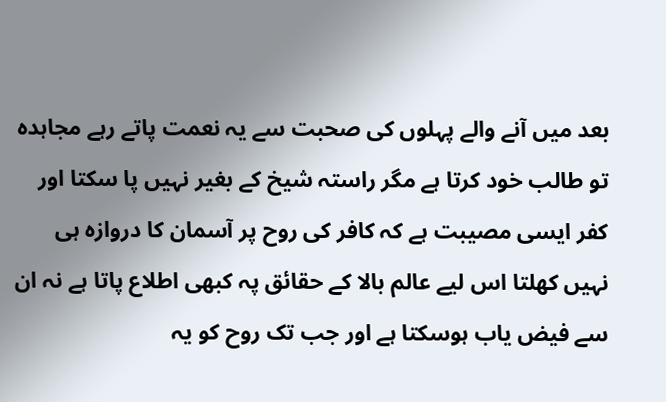بعد میں آنے والے پہلوں کی صحبت سے یہ نعمت پاتے رہے مجاہدہ تو طالب خود کرتا ہے مگر راستہ شیخ کے بغیر نہیں پا سکتا اور کفر ایسی مصیبت ہے کہ کافر کی روح پر آسمان کا دروازہ ہی نہیں کھلتا اس لیے عالم بالا کے حقائق پہ کبھی اطلاع پاتا ہے نہ ان سے فیض یاب ہوسکتا ہے اور جب تک روح کو یہ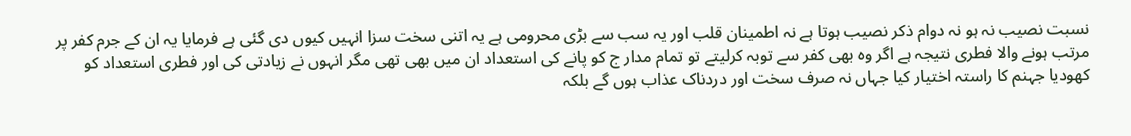نسبت نصیب نہ ہو نہ دوام ذکر نصیب ہوتا ہے نہ اطمینان قلب اور یہ سب سے بڑی محرومی ہے یہ اتنی سخت سزا انہیں کیوں دی گئی ہے فرمایا یہ ان کے جرم کفر پر مرتب ہونے والا فطری نتیجہ ہے اگر وہ بھی کفر سے توبہ کرلیتے تو تمام مدار ج کو پانے کی استعداد ان میں بھی تھی مگر انہوں نے زیادتی کی اور فطری استعداد کو کھودیا جہنم کا راستہ اختیار کیا جہاں نہ صرف سخت اور دردناک عذاب ہوں گے بلکہ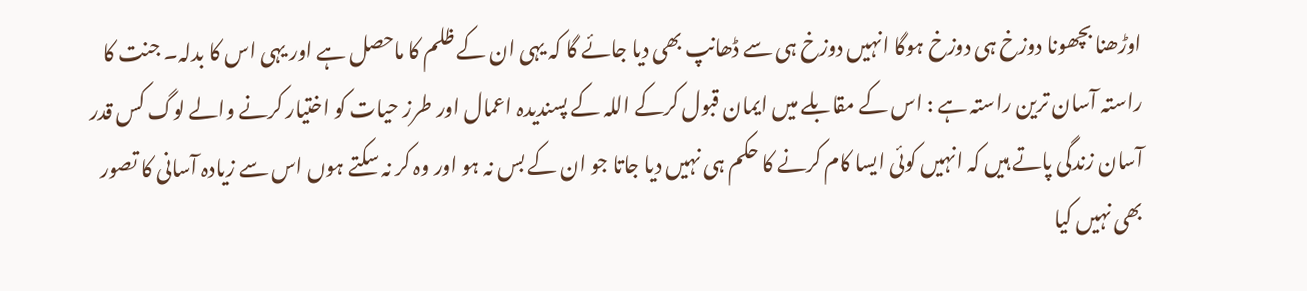اوڑھنا بچھونا دوزخ ہی دوزخ ہوگا انہیں دوزخ ہی سے ڈھانپ بھی دیا جائے گا کہ یہی ان کے ظلم کا ماحصل ہے اور یہی اس کا بدلہ۔ جنت کا راستہ آسان ترین راستہ ہے : اس کے مقابلے میں ایمان قبول کرکے اللہ کے پسندیدہ اعمال اور طرز حیات کو اختیار کرنے والے لوگ کس قدر آسان زندگی پاتے ہیں کہ انہیں کوئی ایسا کام کرنے کا حکم ہی نہیں دیا جاتا جو ان کے بس نہ ہو اور وہ کر نہ سکتے ہوں اس سے زیادہ آسانی کا تصور بھی نہیں کیا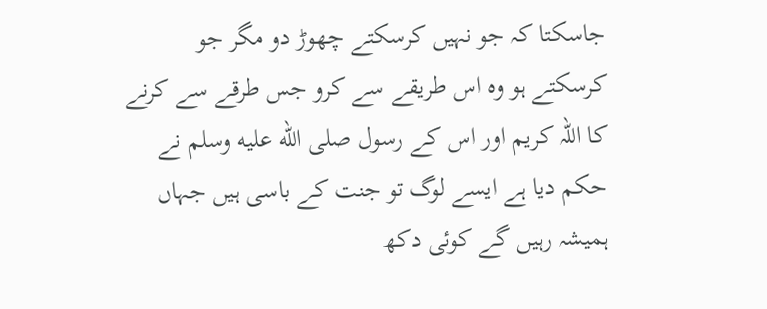جاسکتا کہ جو نہیں کرسکتے چھوڑ دو مگر جو کرسکتے ہو وہ اس طریقے سے کرو جس طرقے سے کرنے کا اللہ کریم اور اس کے رسول صلى الله عليه وسلم نے حکم دیا ہے ایسے لوگ تو جنت کے باسی ہیں جہاں ہمیشہ رہیں گے کوئی دکھ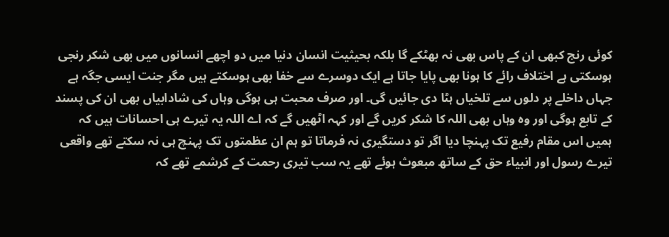کوئی رنج کبھی ان کے پاس بھی نہ بھٹکے گا بلکہ بحیثیت انسان دنیا میں دو اچھے انسانوں میں بھی شکر رنجی ہوسکتی ہے اختلاف رائے کا ہونا بھی پایا جاتا ہے ایک دوسرے سے خفا بھی ہوسکتے ہیں مگر جنت ایسی جگہ ہے جہاں داخلے پر دلوں سے تلخیاں ہٹا دی جائیں گی۔ اور صرف محبت ہی ہوگی وہاں کی شادابیاں بھی ان کی پسند کے تابع ہوگی اور وہ وہاں بھی اللہ کا شکر کریں گے اور کہہ اٹھیں گے کہ اے اللہ یہ تیرے ہی احسانات ہیں کہ ہمیں اس مقام رفیع تک پہنچا دیا اگر تو دستگیری نہ فرماتا تو ہم ان عظمتوں تک پہنچ ہی نہ سکتے تھے واقعی تیرے رسول اور انبیاء حق کے ساتھ مبعوث ہوئے تھے یہ سب تیری رحمت کے کرشمے تھے کہ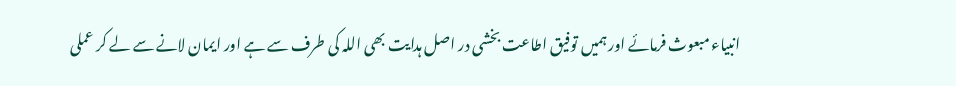انبیاء مبعوث فرمائے اور ہمیں توفیق اطاعت بخشی در اصل ہدایت بھی اللہ کی طرف سے ہے اور ایمان لانے سے لے کر عملی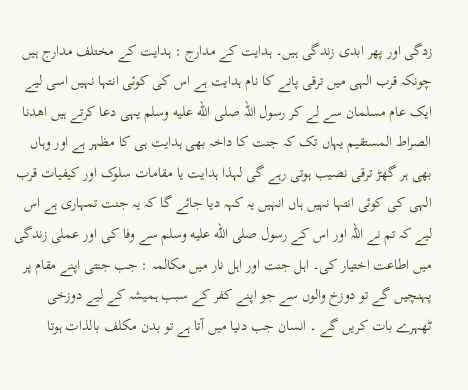زدگی اور پھر ابدی زندگی ہیں۔ ہدایت کے مدارج : ہدایت کے مختلف مدارج ہیں چونکہ قرب الہی میں ترقی پانے کا نام ہدایت ہے اس کی کوئی انتہا نہیں اسی لیے ایک عام مسلمان سے لے کر رسول اللہ صلى الله عليه وسلم یہی دعا کرتے ہیں اھدنا الصراط المستقیم یہاں تک کہ جنت کا داخہ بھی ہدایت ہی کا مظہر ہے اور وہاں بھی ہر گھڑ ترقی نصیب ہوتی رہے گی لہذا ہدایت یا مقامات سلوک اور کیفیات قرب الہی کی کوئی انتہا نہیں ہاں انہیں یہ کہہ دیا جائے گا کہ یہ جنت تمہاری ہے اس لیے کہ تم نے اللہ اور اس کے رسول صلى الله عليه وسلم سے وفا کی اور عملی زندگی میں اطاعت اختیار کی۔ اہل جنت اور اہل نار میں مکالمہ : جب جنتی اپنے مقام پر پہنچیں گے تو دوزخ والوں سے جو اپنے کفر کے سبب ہمیشہ کے لیے دوزخی ٹھہرے بات کریں گے ۔ انسان جب دنیا میں آتا ہے تو بدن مکلف بالذات ہوتا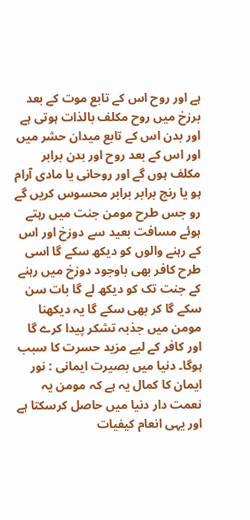ہے اور روح اس کے تابع موت کے بعد برزخ میں روح مکلف بالذات ہوتی ہے اور بدن اس کے تابع میدان حشر میں اور اس کے بعد روح اور بدن برابر مکلف ہوں گے اور روحانی یا مادی آرام ہو یا رنج برابر برابر محسوس کریں گے رو جس طرح مومن جنت میں رہتے ہوئے مسافت بعید سے دوزخ اور اس کے رہنے والوں کو دیکھ سکے گا اسی طرح کافر بھی باوجود دوزخ میں رہنے کے جنت تک کو دیکھ لے گا بات سن سکے گا کر بھی سکے گا یہ دیکھنا مومن میں جذبہ تشکر پیدا کرے گا اور کافر کے لیے مزید حسرت کا سبب ہوگا۔ دنیا میں بصیرت ایمانی : نور ایمان کا کمال یہ ہے کہ مومن یہ نعمت دار دنیا میں حاصل کرسکتا ہے اور یہی انعام کیفیات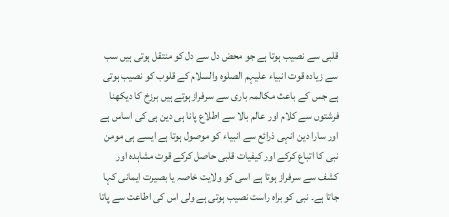قلبی سے نصیب ہوتا ہے جو محض دل سے دل کو منتقل ہوتی ہیں سب سے زیادہ قوت انبیاء علیہم الصلوہ والسلام کے قلوب کو نصیب ہوتی ہے جس کے باعث مکالمہ باری سے سرفرازہوتے ہیں برزخ کا دیکھنا فرشتوں سے کلام اور عالم بالا سے اطلاع پانا ہی دین ہی کی اساس ہے اور سارا دین انہی ذرائع سے انبیاء کو موصول ہوتا ہے ایسے ہی مومن نبی کا اتباع کرکے اور کیفیات قلبی حاصل کرکے قوت مشاہدہ اور کشف سے سرفراز ہوتا ہے اسی کو ولایت خاصہ یا بصیرت ایمانی کہا جاتا ہے۔ نبی کو براہ راست نصیب ہوتی ہے ولی اس کی اطاعت سے پاتا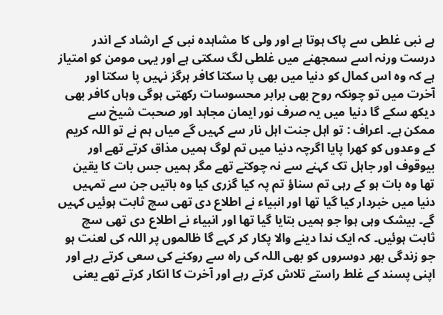ہے نبی غلطی سے پاک ہوتا ہے اور ولی کا مشاہدہ نبی کے ارشاد کے اندر درست ورنہ اسے سمجھنے میں غلطی لگ سکتی ہے اور یہی مومن کو امتیاز ہے کہ وہ اس کمال کو دنیا میں بھی پا سکتا کافر ہرگز نہیں پا سکتا اور آخرت میں تو چونکہ روح بھی برابر محسوسات رکھتی ہوگی وہاں کافر بھی دیکھ سکے گا دنیا میں یہ صرف نور ایمان مجاہد اور صحبت شیخ سے ممکن ہے۔ اعراف : تو اہل جنت اہل نار سے کہیں گے میاں ہم نے تو اللہ کریم کے وعدوں کو کھرا پایا اگرچہ دنیا میں تم لوگ ہمیں مذاق کرتے تھے اور بیوقوف اور جاہل تک کہنے سے نہ چوکتے تھے مگر ہمیں جس بات کا یقین تھا وہ بات ہو کے رہی تم سناؤ تم پہ کیا گزری کیا وہ باتیں جن سے تمہیں دنیا میں خبردار کیا گیا تھا اور انبیاء نے اطلاع دی تھی سچ ثابت ہوئیں کہیں گے۔ بیشک وہی ہوا جو ہمیں بتایا گیا تھا اور انبیاء نے اطلاع دی تھی سچ ثابت ہوئیں۔ کہ ایک ندا دینے والا پکار کر کہے گا ظالموں پر اللہ کی لعنت ہو جو زندگی بھر دوسروں کو بھی اللہ کی راہ سے روکنے کی سعی کرتے رہے اور اپنی پسند کے غلط راستے تلاش کرتے رہے اور آخرت کا انکار کرتے تھے یعنی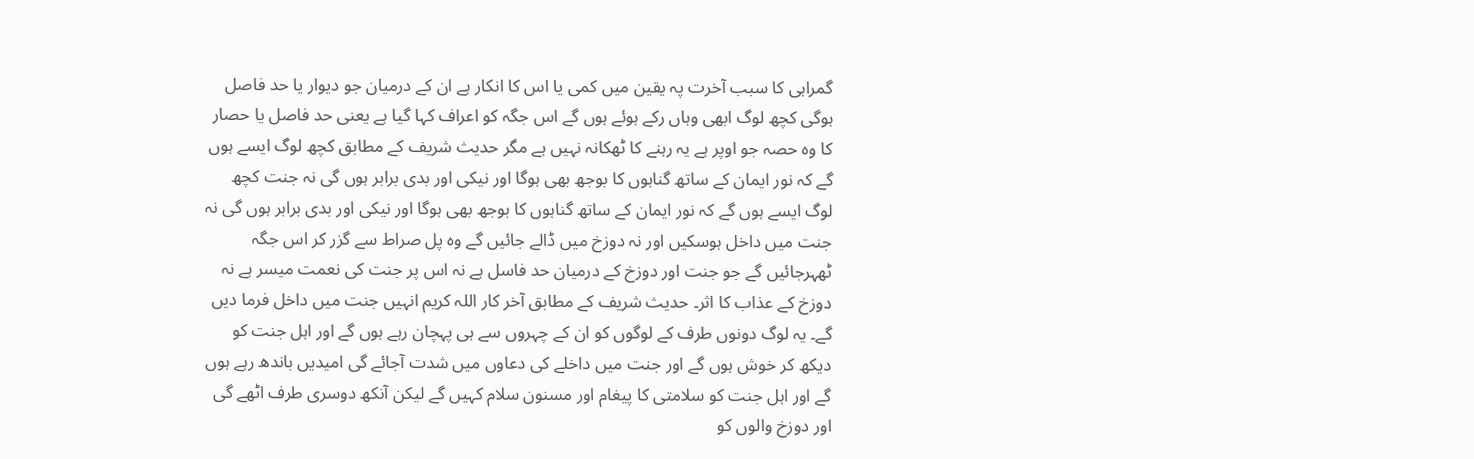گمراہی کا سبب آخرت پہ یقین میں کمی یا اس کا انکار ہے ان کے درمیان جو دیوار یا حد فاصل ہوگی کچھ لوگ ابھی وہاں رکے ہوئے ہوں گے اس جگہ کو اعراف کہا گیا ہے یعنی حد فاصل یا حصار کا وہ حصہ جو اوپر ہے یہ رہنے کا ٹھکانہ نہیں ہے مگر حدیث شریف کے مطابق کچھ لوگ ایسے ہوں گے کہ نور ایمان کے ساتھ گناہوں کا بوجھ بھی ہوگا اور نیکی اور بدی برابر ہوں گی نہ جنت کچھ لوگ ایسے ہوں گے کہ نور ایمان کے ساتھ گناہوں کا بوجھ بھی ہوگا اور نیکی اور بدی برابر ہوں گی نہ جنت میں داخل ہوسکیں اور نہ دوزخ میں ڈالے جائیں گے وہ پل صراط سے گزر کر اس جگہ ٹھہرجائیں گے جو جنت اور دوزخ کے درمیان حد فاسل ہے نہ اس پر جنت کی نعمت میسر ہے نہ دوزخ کے عذاب کا اثر۔ حدیث شریف کے مطابق آخر کار اللہ کریم انہیں جنت میں داخل فرما دیں گے۔ یہ لوگ دونوں طرف کے لوگوں کو ان کے چہروں سے ہی پہچان رہے ہوں گے اور اہل جنت کو دیکھ کر خوش ہوں گے اور جنت میں داخلے کی دعاوں میں شدت آجائے گی امیدیں باندھ رہے ہوں گے اور اہل جنت کو سلامتی کا پیغام اور مسنون سلام کہیں گے لیکن آنکھ دوسری طرف اٹھے گی اور دوزخ والوں کو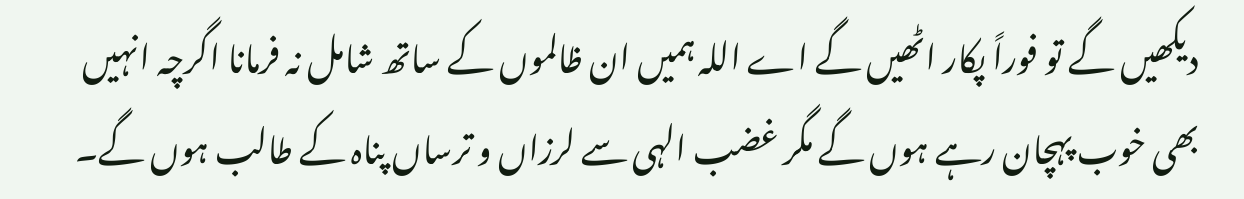دیکھیں گے تو فوراً پکار اٹھیں گے اے اللہ ہمیں ان ظالموں کے ساتھ شامل نہ فرمانا اگرچہ انہیں بھی خوب پہچان رہے ہوں گے مگر غضب الہی سے لرزاں و ترساں پناہ کے طالب ہوں گے۔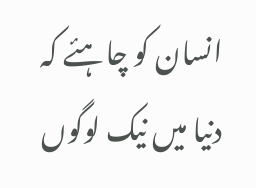انسان کو چاہئے کہ دنیا میں نیک لوگوں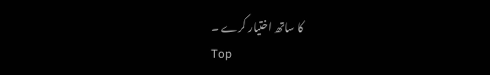کا ساتھ اختیار کرے ۔
Top